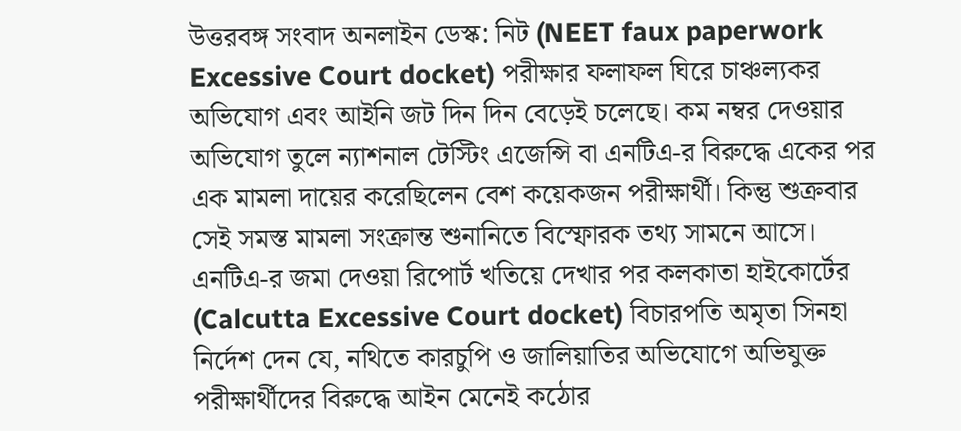উত্তরবঙ্গ সংবাদ অনলাইন ডেস্ক: নিট (NEET faux paperwork Excessive Court docket) পরীক্ষার ফলাফল ঘিরে চাঞ্চল্যকর অভিযোগ এবং আইনি জট দিন দিন বেড়েই চলেছে। কম নম্বর দেওয়ার অভিযোগ তুলে ন্যাশনাল টেস্টিং এজেন্সি বা এনটিএ-র বিরুদ্ধে একের পর এক মামলা দায়ের করেছিলেন বেশ কয়েকজন পরীক্ষার্থী। কিন্তু শুক্রবার সেই সমস্ত মামলা সংক্রান্ত শুনানিতে বিস্ফোরক তথ্য সামনে আসে। এনটিএ-র জমা দেওয়া রিপোর্ট খতিয়ে দেখার পর কলকাতা হাইকোর্টের (Calcutta Excessive Court docket) বিচারপতি অমৃতা সিনহা নির্দেশ দেন যে, নথিতে কারচুপি ও জালিয়াতির অভিযোগে অভিযুক্ত পরীক্ষার্থীদের বিরুদ্ধে আইন মেনেই কঠোর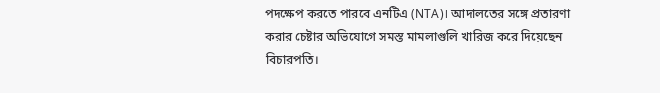পদক্ষেপ করতে পারবে এনটিএ (NTA)। আদালতের সঙ্গে প্রতারণা করার চেষ্টার অভিযোগে সমস্ত মামলাগুলি খারিজ করে দিয়েছেন বিচারপতি।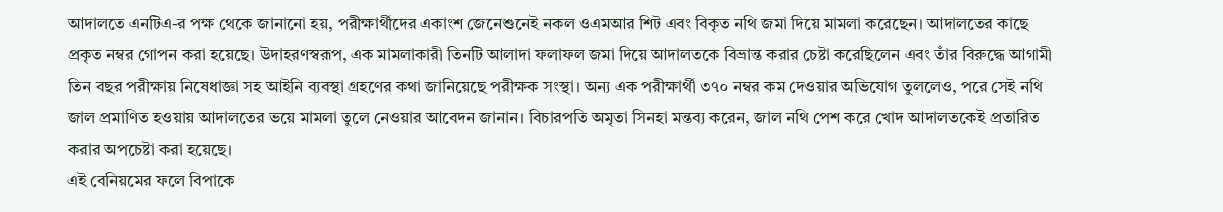আদালতে এনটিএ-র পক্ষ থেকে জানানো হয়, পরীক্ষার্থীদের একাংশ জেনেশুনেই নকল ওএমআর শিট এবং বিকৃত নথি জমা দিয়ে মামলা করেছেন। আদালতের কাছে প্রকৃত নম্বর গোপন করা হয়েছে। উদাহরণস্বরূপ, এক মামলাকারী তিনটি আলাদা ফলাফল জমা দিয়ে আদালতকে বিভ্রান্ত করার চেষ্টা করেছিলেন এবং তাঁর বিরুদ্ধে আগামী তিন বছর পরীক্ষায় নিষেধাজ্ঞা সহ আইনি ব্যবস্থা গ্রহণের কথা জানিয়েছে পরীক্ষক সংস্থা। অন্য এক পরীক্ষার্থী ৩৭০ নম্বর কম দেওয়ার অভিযোগ তুললেও, পরে সেই নথি জাল প্রমাণিত হওয়ায় আদালতের ভয়ে মামলা তুলে নেওয়ার আবেদন জানান। বিচারপতি অমৃতা সিনহা মন্তব্য করেন, জাল নথি পেশ করে খোদ আদালতকেই প্রতারিত করার অপচেষ্টা করা হয়েছে।
এই বেনিয়মের ফলে বিপাকে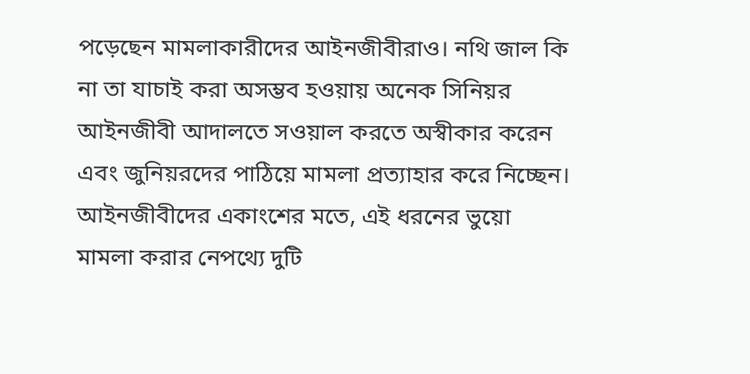পড়েছেন মামলাকারীদের আইনজীবীরাও। নথি জাল কি না তা যাচাই করা অসম্ভব হওয়ায় অনেক সিনিয়র আইনজীবী আদালতে সওয়াল করতে অস্বীকার করেন এবং জুনিয়রদের পাঠিয়ে মামলা প্রত্যাহার করে নিচ্ছেন। আইনজীবীদের একাংশের মতে, এই ধরনের ভুয়ো মামলা করার নেপথ্যে দুটি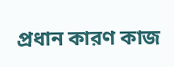প্রধান কারণ কাজ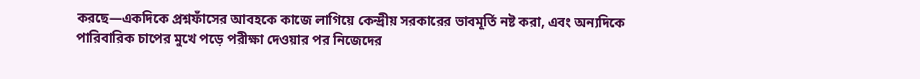করছে—একদিকে প্রশ্নফাঁসের আবহকে কাজে লাগিয়ে কেন্দ্রীয় সরকারের ভাবমূর্তি নষ্ট করা, এবং অন্যদিকে পারিবারিক চাপের মুখে পড়ে পরীক্ষা দেওয়ার পর নিজেদের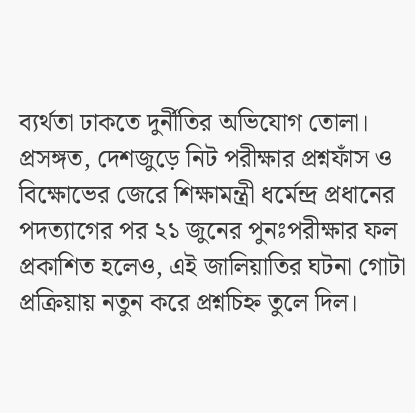ব্যর্থতা ঢাকতে দুর্নীতির অভিযোগ তোলা। প্রসঙ্গত, দেশজুড়ে নিট পরীক্ষার প্রশ্নফাঁস ও বিক্ষোভের জেরে শিক্ষামন্ত্রী ধর্মেন্দ্র প্রধানের পদত্যাগের পর ২১ জুনের পুনঃপরীক্ষার ফল প্রকাশিত হলেও, এই জালিয়াতির ঘটনা গোটা প্রক্রিয়ায় নতুন করে প্রশ্নচিহ্ন তুলে দিল।